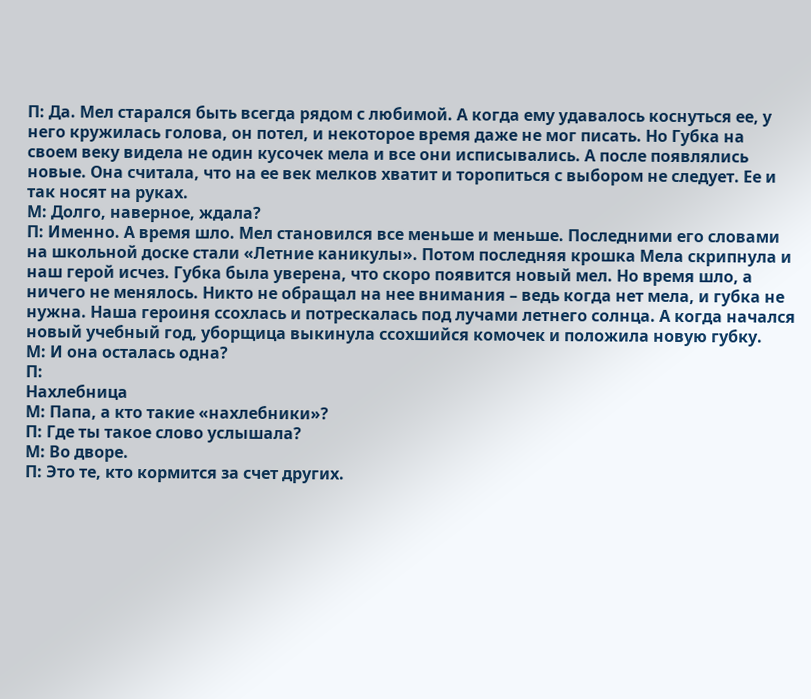П: Да. Мел старался быть всегда рядом с любимой. А когда ему удавалось коснуться ее, у него кружилась голова, он потел, и некоторое время даже не мог писать. Но Губка на своем веку видела не один кусочек мела и все они исписывались. А после появлялись новые. Она считала, что на ее век мелков хватит и торопиться с выбором не следует. Ее и так носят на руках.
М: Долго, наверное, ждала?
П: Именно. А время шло. Мел становился все меньше и меньше. Последними его словами на школьной доске стали «Летние каникулы». Потом последняя крошка Мела скрипнула и наш герой исчез. Губка была уверена, что скоро появится новый мел. Но время шло, а ничего не менялось. Никто не обращал на нее внимания – ведь когда нет мела, и губка не нужна. Наша героиня ссохлась и потрескалась под лучами летнего солнца. А когда начался новый учебный год, уборщица выкинула ссохшийся комочек и положила новую губку.
М: И она осталась одна?
П:
Нахлебница
М: Папа, а кто такие «нахлебники»?
П: Где ты такое слово услышала?
М: Во дворе.
П: Это те, кто кормится за счет других.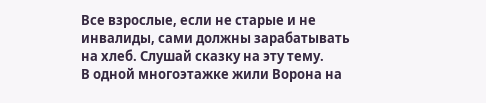Все взрослые, если не старые и не инвалиды, сами должны зарабатывать на хлеб. Слушай сказку на эту тему.
В одной многоэтажке жили Ворона на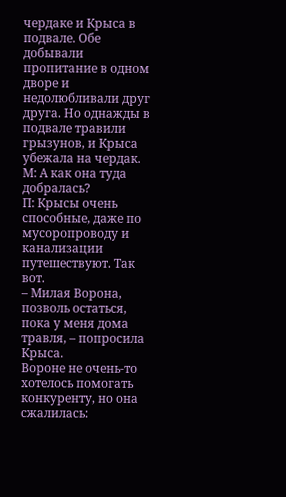чердаке и Крыса в подвале. Обе добывали пропитание в одном дворе и недолюбливали друг друга. Но однажды в подвале травили грызунов, и Крыса убежала на чердак.
М: А как она туда добралась?
П: Крысы очень способные, даже по мусоропроводу и канализации путешествуют. Так вот.
– Милая Ворона, позволь остаться, пока у меня дома травля, – попросила Крыса.
Вороне не очень-то хотелось помогать конкуренту, но она сжалилась: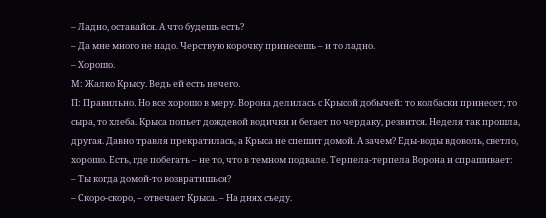– Ладно, оставайся. А что будешь есть?
– Да мне много не надо. Черствую корочку принесешь – и то ладно.
– Хорошо.
М: Жалко Крысу. Ведь ей есть нечего.
П: Правильно. Но все хорошо в меру. Ворона делилась с Крысой добычей: то колбаски принесет, то сыра, то хлеба. Крыса попьет дождевой водички и бегает по чердаку, резвится. Неделя так прошла, другая. Давно травля прекратилась, а Крыса не спешит домой. А зачем? Еды-воды вдоволь, светло, хорошо. Есть, где побегать – не то, что в темном подвале. Терпела-терпела Ворона и спрашивает:
– Ты когда домой-то возвратишься?
– Скоро-скоро, – отвечает Крыса. – На днях съеду.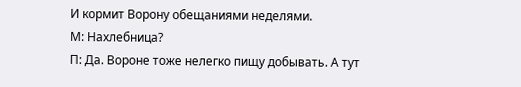И кормит Ворону обещаниями неделями.
М: Нахлебница?
П: Да. Вороне тоже нелегко пищу добывать. А тут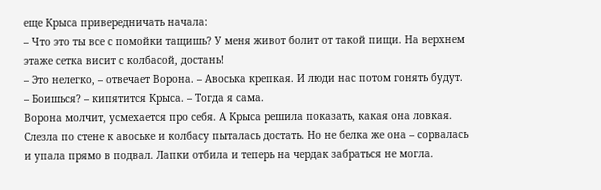еще Крыса привередничать начала:
– Что это ты все с помойки тащишь? У меня живот болит от такой пищи. На верхнем этаже сетка висит с колбасой, достань!
– Это нелегко, – отвечает Ворона. – Авоська крепкая. И люди нас потом гонять будут.
– Боишься? – кипятится Крыса. – Тогда я сама.
Ворона молчит, усмехается про себя. А Крыса решила показать, какая она ловкая. Слезла по стене к авоське и колбасу пыталась достать. Но не белка же она – сорвалась и упала прямо в подвал. Лапки отбила и теперь на чердак забраться не могла.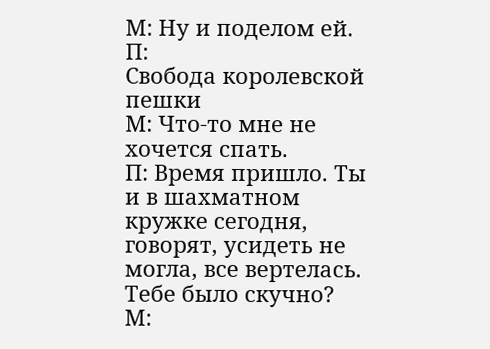М: Ну и поделом ей.
П:
Свобода королевской пешки
М: Что-то мне не хочется спать.
П: Время пришло. Ты и в шахматном кружке сегодня, говорят, усидеть не могла, все вертелась. Тебе было скучно?
М: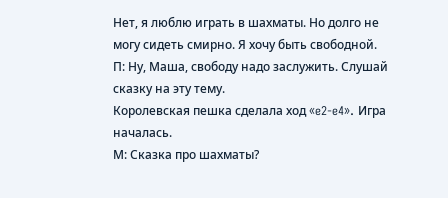Нет, я люблю играть в шахматы. Но долго не могу сидеть смирно. Я хочу быть свободной.
П: Ну, Маша, свободу надо заслужить. Слушай сказку на эту тему.
Королевская пешка сделала ход «e2-e4». Игра началась.
М: Сказка про шахматы?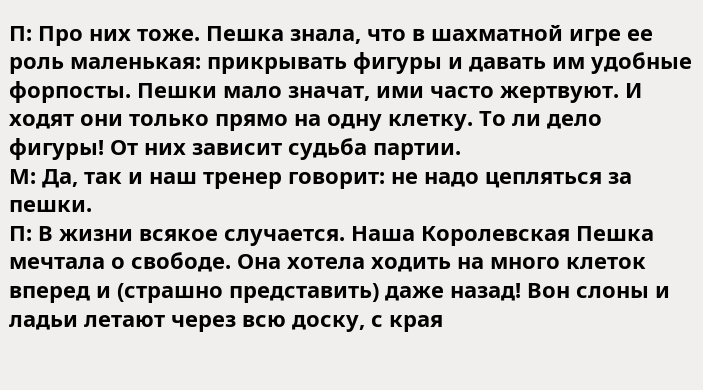П: Про них тоже. Пешка знала, что в шахматной игре ее роль маленькая: прикрывать фигуры и давать им удобные форпосты. Пешки мало значат, ими часто жертвуют. И ходят они только прямо на одну клетку. То ли дело фигуры! От них зависит судьба партии.
М: Да, так и наш тренер говорит: не надо цепляться за пешки.
П: В жизни всякое случается. Наша Королевская Пешка мечтала о свободе. Она хотела ходить на много клеток вперед и (страшно представить) даже назад! Вон слоны и ладьи летают через всю доску, с края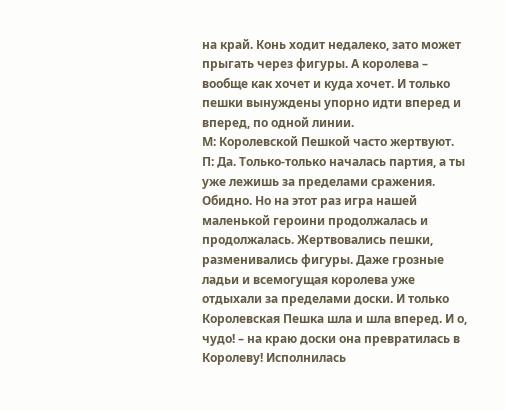на край. Конь ходит недалеко, зато может прыгать через фигуры. А королева – вообще как хочет и куда хочет. И только пешки вынуждены упорно идти вперед и вперед, по одной линии.
М: Королевской Пешкой часто жертвуют.
П: Да. Только-только началась партия, а ты уже лежишь за пределами сражения. Обидно. Но на этот раз игра нашей маленькой героини продолжалась и продолжалась. Жертвовались пешки, разменивались фигуры. Даже грозные ладьи и всемогущая королева уже отдыхали за пределами доски. И только Королевская Пешка шла и шла вперед. И о, чудо! – на краю доски она превратилась в Королеву! Исполнилась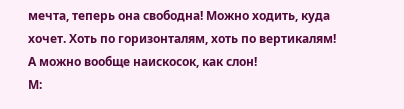мечта, теперь она свободна! Можно ходить, куда хочет. Хоть по горизонталям, хоть по вертикалям! А можно вообще наискосок, как слон!
М: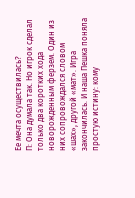Ее мечта осуществилась?
П: Она думала так. Но игрок сделал только два коротких хода новорожденным ферзем. Один из них сопровождался словом «шах», другой «мат». Игра закончилась. И наша Пешка поняла простую истину: кому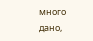много дано,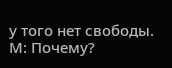у того нет свободы.
М: Почему?